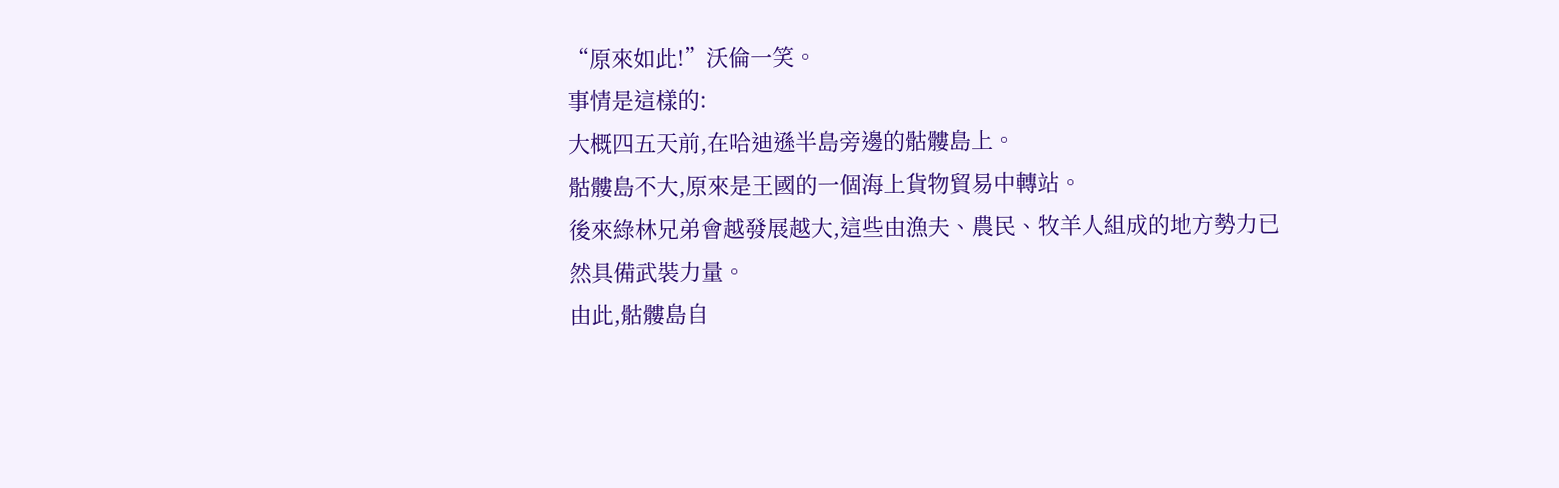“原來如此!”沃倫一笑。
事情是這樣的:
大概四五天前,在哈迪遜半島旁邊的骷髏島上。
骷髏島不大,原來是王國的一個海上貨物貿易中轉站。
後來綠林兄弟會越發展越大,這些由漁夫、農民、牧羊人組成的地方勢力已然具備武裝力量。
由此,骷髏島自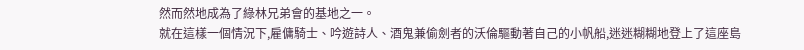然而然地成為了綠林兄弟會的基地之一。
就在這樣一個情況下,雇傭騎士、吟遊詩人、酒鬼兼偷劍者的沃倫驅動著自己的小帆船,迷迷糊糊地登上了這座島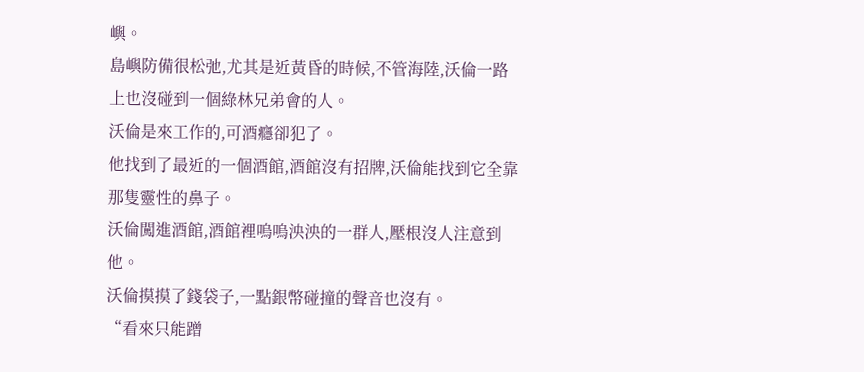嶼。
島嶼防備很松弛,尤其是近黃昏的時候,不管海陸,沃倫一路上也沒碰到一個綠林兄弟會的人。
沃倫是來工作的,可酒癮卻犯了。
他找到了最近的一個酒館,酒館沒有招牌,沃倫能找到它全靠那隻靈性的鼻子。
沃倫闖進酒館,酒館裡嗚嗚泱泱的一群人,壓根沒人注意到他。
沃倫摸摸了錢袋子,一點銀幣碰撞的聲音也沒有。
“看來只能蹭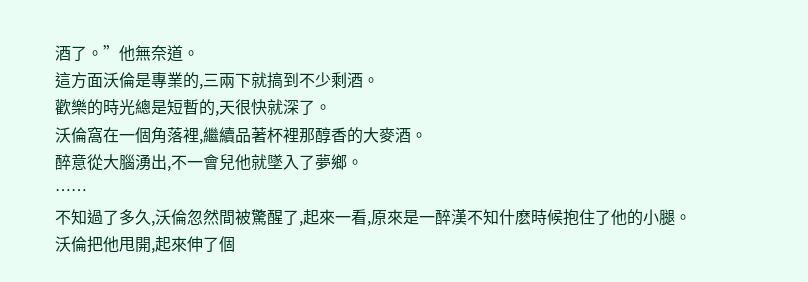酒了。”他無奈道。
這方面沃倫是專業的,三兩下就搞到不少剩酒。
歡樂的時光總是短暫的,天很快就深了。
沃倫窩在一個角落裡,繼續品著杯裡那醇香的大麥酒。
醉意從大腦湧出,不一會兒他就墜入了夢鄉。
……
不知過了多久,沃倫忽然間被驚醒了,起來一看,原來是一醉漢不知什麽時候抱住了他的小腿。
沃倫把他甩開,起來伸了個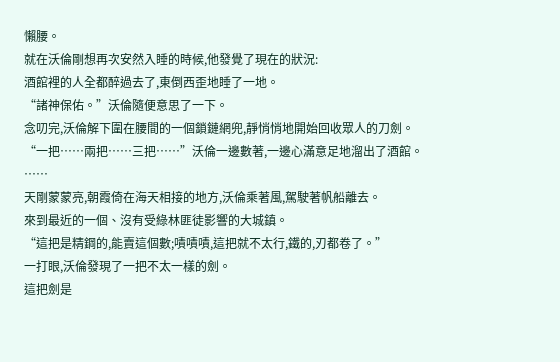懶腰。
就在沃倫剛想再次安然入睡的時候,他發覺了現在的狀況:
酒館裡的人全都醉過去了,東倒西歪地睡了一地。
“諸神保佑。”沃倫隨便意思了一下。
念叨完,沃倫解下圍在腰間的一個鎖鏈網兜,靜悄悄地開始回收眾人的刀劍。
“一把……兩把……三把……”沃倫一邊數著,一邊心滿意足地溜出了酒館。
……
天剛蒙蒙亮,朝霞倚在海天相接的地方,沃倫乘著風,駕駛著帆船離去。
來到最近的一個、沒有受綠林匪徒影響的大城鎮。
“這把是精鋼的,能賣這個數;嘖嘖嘖,這把就不太行,鐵的,刃都卷了。”
一打眼,沃倫發現了一把不太一樣的劍。
這把劍是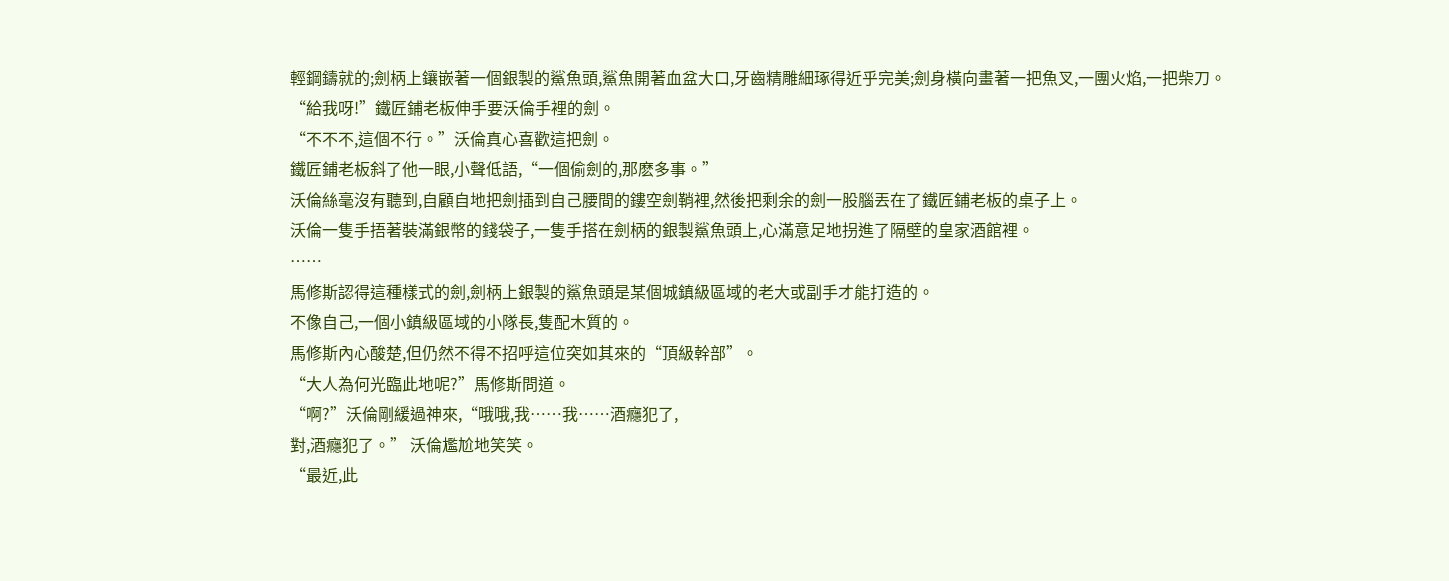輕鋼鑄就的;劍柄上鑲嵌著一個銀製的鯊魚頭,鯊魚開著血盆大口,牙齒精雕細琢得近乎完美;劍身橫向畫著一把魚叉,一團火焰,一把柴刀。
“給我呀!”鐵匠鋪老板伸手要沃倫手裡的劍。
“不不不,這個不行。”沃倫真心喜歡這把劍。
鐵匠鋪老板斜了他一眼,小聲低語,“一個偷劍的,那麽多事。”
沃倫絲毫沒有聽到,自顧自地把劍插到自己腰間的鏤空劍鞘裡,然後把剩余的劍一股腦丟在了鐵匠鋪老板的桌子上。
沃倫一隻手捂著裝滿銀幣的錢袋子,一隻手搭在劍柄的銀製鯊魚頭上,心滿意足地拐進了隔壁的皇家酒館裡。
……
馬修斯認得這種樣式的劍,劍柄上銀製的鯊魚頭是某個城鎮級區域的老大或副手才能打造的。
不像自己,一個小鎮級區域的小隊長,隻配木質的。
馬修斯內心酸楚,但仍然不得不招呼這位突如其來的“頂級幹部”。
“大人為何光臨此地呢?”馬修斯問道。
“啊?”沃倫剛緩過神來,“哦哦,我……我……酒癮犯了,
對,酒癮犯了。” 沃倫尷尬地笑笑。
“最近,此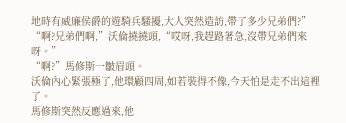地時有威廉侯爵的遊騎兵騷擾,大人突然造訪,帶了多少兄弟們?”
“啊?兄弟們啊,”沃倫撓撓頭,“哎呀,我趕路著急,沒帶兄弟們來呀。”
“啊?”馬修斯一皺眉頭。
沃倫內心緊張極了,他環顧四周,如若裝得不像,今天怕是走不出這裡了。
馬修斯突然反應過來,他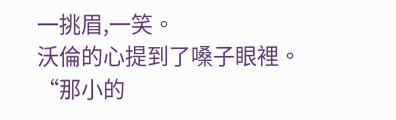一挑眉,一笑。
沃倫的心提到了嗓子眼裡。
“那小的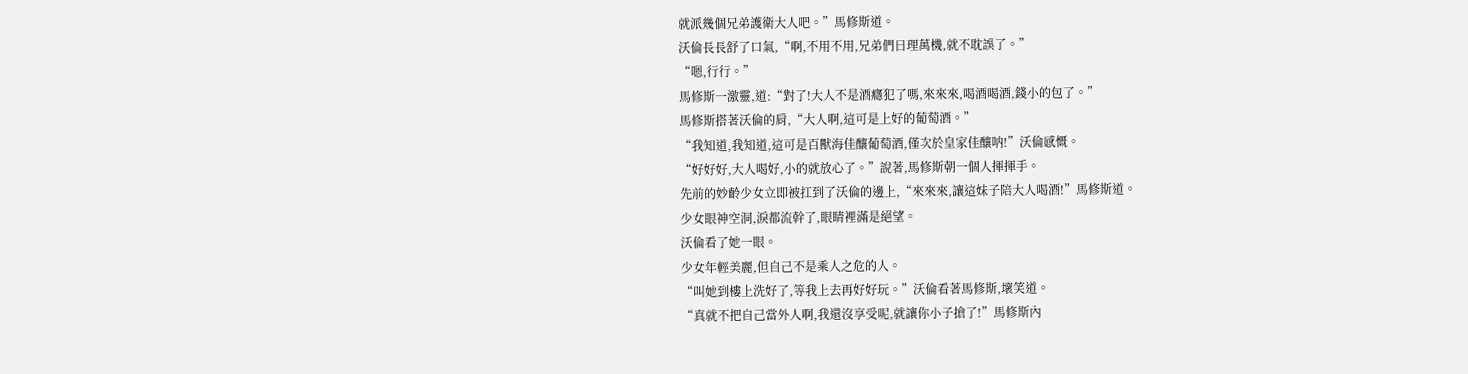就派幾個兄弟護衛大人吧。”馬修斯道。
沃倫長長舒了口氣,“啊,不用不用,兄弟們日理萬機,就不耽誤了。”
“嗯,行行。”
馬修斯一激靈,道:“對了!大人不是酒癮犯了嗎,來來來,喝酒喝酒,錢小的包了。”
馬修斯搭著沃倫的肩,“大人啊,這可是上好的葡萄酒。”
“我知道,我知道,這可是百獸海佳釀葡萄酒,僅次於皇家佳釀呐!”沃倫感慨。
“好好好,大人喝好,小的就放心了。”說著,馬修斯朝一個人揮揮手。
先前的妙齡少女立即被扛到了沃倫的邊上,“來來來,讓這妹子陪大人喝酒!”馬修斯道。
少女眼神空洞,淚都流幹了,眼睛裡滿是絕望。
沃倫看了她一眼。
少女年輕美麗,但自己不是乘人之危的人。
“叫她到樓上洗好了,等我上去再好好玩。”沃倫看著馬修斯,壞笑道。
“真就不把自己當外人啊,我還沒享受呢,就讓你小子搶了!”馬修斯內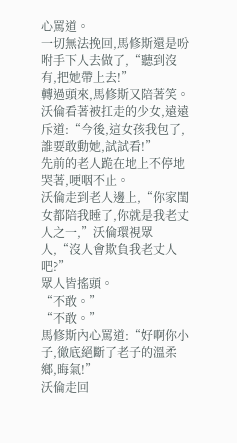心罵道。
一切無法挽回,馬修斯還是吩咐手下人去做了,“聽到沒有,把她帶上去!”
轉過頭來,馬修斯又陪著笑。
沃倫看著被扛走的少女,遠遠斥道:“今後,這女孩我包了,誰要敢動她,試試看!”
先前的老人跪在地上不停地哭著,哽咽不止。
沃倫走到老人邊上,“你家閨女都陪我睡了,你就是我老丈人之一,”沃倫環視眾人,“沒人會欺負我老丈人吧?”
眾人皆搖頭。
“不敢。”
“不敢。”
馬修斯內心罵道:“好啊你小子,徹底絕斷了老子的溫柔鄉,晦氣!”
沃倫走回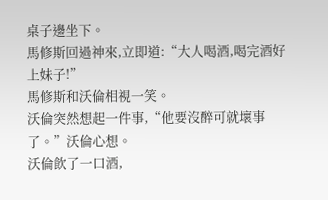桌子邊坐下。
馬修斯回過神來,立即道:“大人喝酒,喝完酒好上妹子!”
馬修斯和沃倫相視一笑。
沃倫突然想起一件事,“他要沒醉可就壞事了。”沃倫心想。
沃倫飲了一口酒,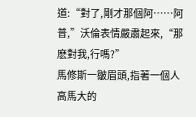道:“對了,剛才那個阿……阿普,”沃倫表情嚴肅起來,“那麽對我,行嗎?”
馬修斯一皺眉頭,指著一個人高馬大的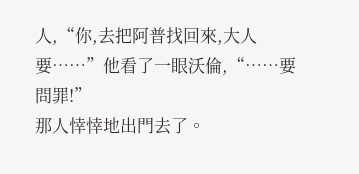人,“你,去把阿普找回來,大人要……”他看了一眼沃倫,“……要問罪!”
那人悻悻地出門去了。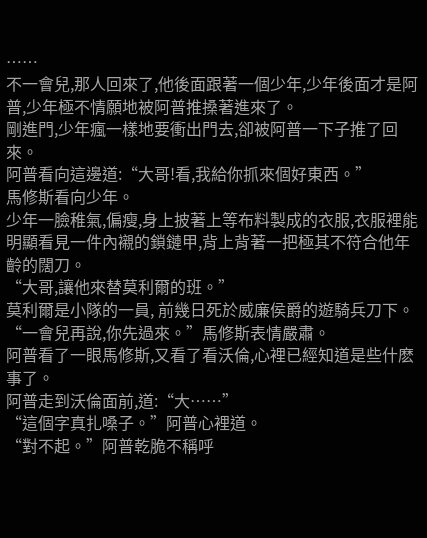……
不一會兒,那人回來了,他後面跟著一個少年,少年後面才是阿普,少年極不情願地被阿普推搡著進來了。
剛進門,少年瘋一樣地要衝出門去,卻被阿普一下子推了回來。
阿普看向這邊道:“大哥!看,我給你抓來個好東西。”
馬修斯看向少年。
少年一臉稚氣,偏瘦,身上披著上等布料製成的衣服,衣服裡能明顯看見一件內襯的鎖鏈甲,背上背著一把極其不符合他年齡的闊刀。
“大哥,讓他來替莫利爾的班。”
莫利爾是小隊的一員, 前幾日死於威廉侯爵的遊騎兵刀下。
“一會兒再說,你先過來。”馬修斯表情嚴肅。
阿普看了一眼馬修斯,又看了看沃倫,心裡已經知道是些什麽事了。
阿普走到沃倫面前,道:“大……”
“這個字真扎嗓子。”阿普心裡道。
“對不起。”阿普乾脆不稱呼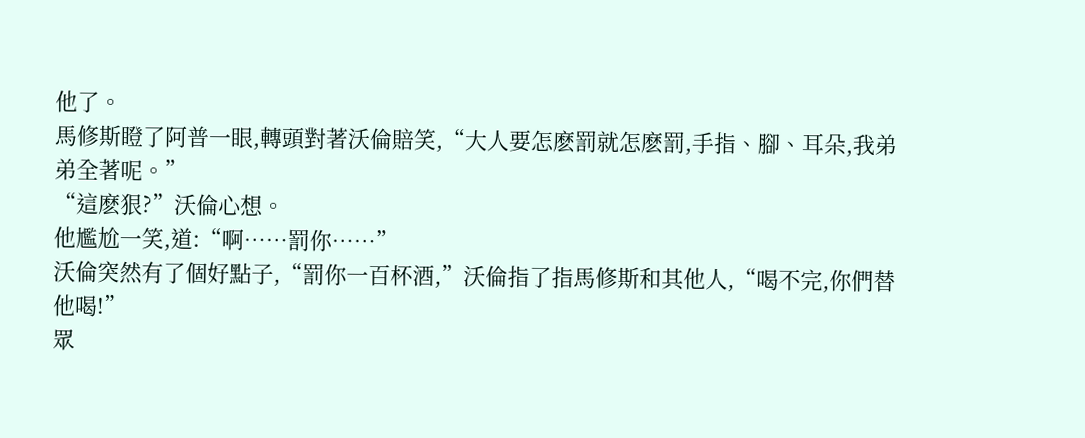他了。
馬修斯瞪了阿普一眼,轉頭對著沃倫賠笑,“大人要怎麽罰就怎麽罰,手指、腳、耳朵,我弟弟全著呢。”
“這麽狠?”沃倫心想。
他尷尬一笑,道:“啊……罰你……”
沃倫突然有了個好點子,“罰你一百杯酒,”沃倫指了指馬修斯和其他人,“喝不完,你們替他喝!”
眾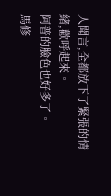人聞言,全都放下了緊張的情緒,歡呼起來。
阿普的臉色也好多了。
馬修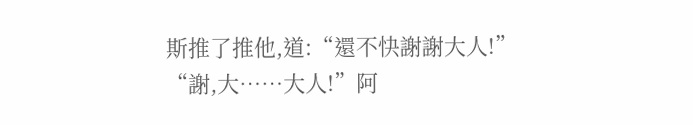斯推了推他,道:“還不快謝謝大人!”
“謝,大……大人!”阿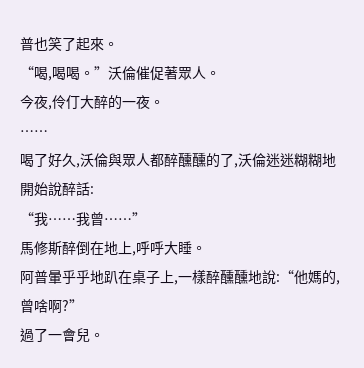普也笑了起來。
“喝,喝喝。”沃倫催促著眾人。
今夜,伶仃大醉的一夜。
……
喝了好久,沃倫與眾人都醉醺醺的了,沃倫迷迷糊糊地開始說醉話:
“我……我曾……”
馬修斯醉倒在地上,呼呼大睡。
阿普暈乎乎地趴在桌子上,一樣醉醺醺地說:“他媽的,曾啥啊?”
過了一會兒。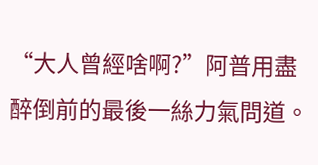“大人曾經啥啊?”阿普用盡醉倒前的最後一絲力氣問道。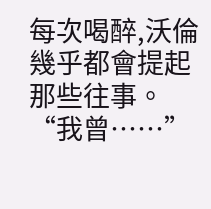每次喝醉,沃倫幾乎都會提起那些往事。
“我曾……”